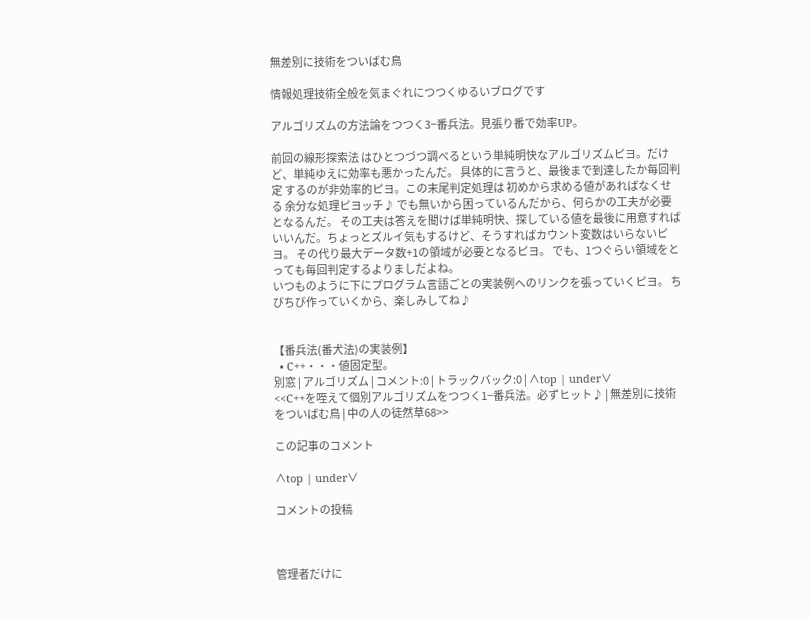無差別に技術をついばむ鳥

情報処理技術全般を気まぐれにつつくゆるいブログです

アルゴリズムの方法論をつつく3−番兵法。見張り番で効率UP。

前回の線形探索法 はひとつづつ調べるという単純明快なアルゴリズムピヨ。だけど、単純ゆえに効率も悪かったんだ。 具体的に言うと、最後まで到達したか毎回判定 するのが非効率的ピヨ。この末尾判定処理は 初めから求める値があればなくせる 余分な処理ピヨッチ♪ でも無いから困っているんだから、何らかの工夫が必要となるんだ。 その工夫は答えを聞けば単純明快、探している値を最後に用意すればいいんだ。ちょっとズルイ気もするけど、そうすればカウント変数はいらないピヨ。 その代り最大データ数+1の領域が必要となるピヨ。 でも、1つぐらい領域をとっても毎回判定するよりましだよね。
いつものように下にプログラム言語ごとの実装例へのリンクを張っていくピヨ。 ちびちび作っていくから、楽しみしてね♪


【番兵法(番犬法)の実装例】
  • C++・・・値固定型。
別窓 | アルゴリズム | コメント:0 | トラックバック:0 | ∧top | under∨
<<C++を咥えて個別アルゴリズムをつつく1−番兵法。必ずヒット♪ | 無差別に技術をついばむ鳥 | 中の人の徒然草68>>

この記事のコメント

∧top | under∨

コメントの投稿



管理者だけに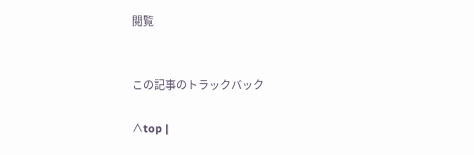閲覧


この記事のトラックバック

∧top |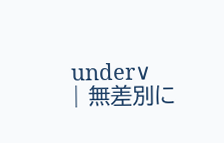under∨
| 無差別に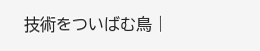技術をついばむ鳥 |